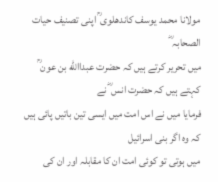مولانا محمد یوسف کاندھلوی ؒ اپنی تصنیف حیات الصحابہ ؓ
میں تحریر کرتے ہیں کہ حضرت عبداالله بن عون ؒ کہتے ہیں کہ حضرت انس ؓ نے
فرمایا میں نے اس امت میں ایسی تین باتیں پائی ہیں کہ وہ اگر بنی اسرائیل
میں ہوتی تو کوئی امت ان کا مقابلہ اور ان کی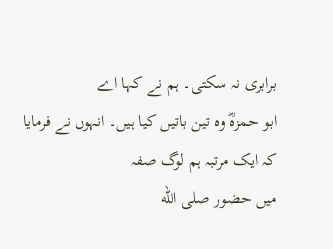برابری نہ سکتی۔ ہم نے کہا اے
ابو حمزہؓ وہ تین باتیں کیا ہیں۔ انہوں نے فرمایا کہ ایک مرتبہ ہم لوگ صفہ
میں حضور صلى الله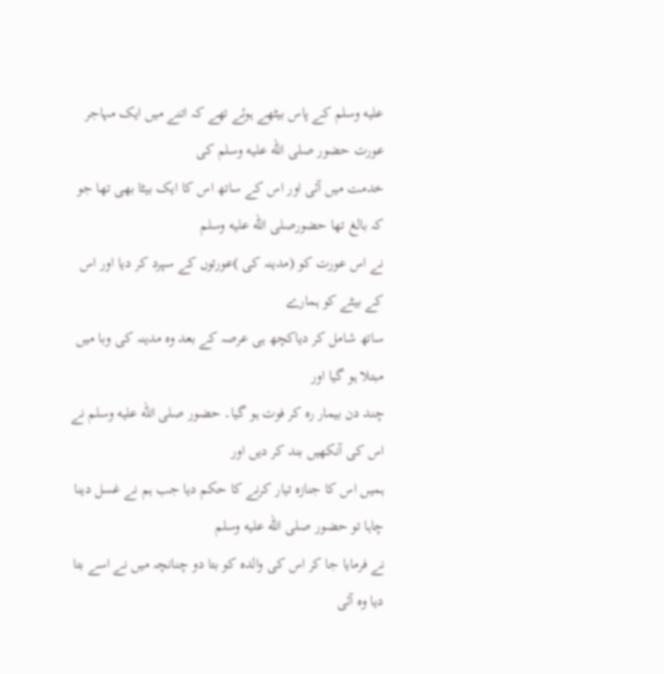عليه وسلم کے پاس بیٹھے ہوئے تھے کہ اتنے میں ایک مہاجر عورت حضور صلى الله عليه وسلم کی
خدمت میں آئی اور اس کے ساتھ اس کا ایک بیٹا بھی تھا جو کہ بالغ تھا حضورصلى الله عليه وسلم
نے اس عورت کو (مدینہ کی )عورتوں کے سپرد کر دیا اور اس کے بیٹے کو ہمارے
ساتھ شامل کر دیاکچھ ہی عرصہ کے بعد وہ مدینہ کی وبا میں مبتلا ہو گیا اور
چند دن بیمار رہ کر فوت ہو گیا۔ حضور صلى الله عليه وسلم نے اس کی آنکھیں بند کر دیں اور
ہمیں اس کا جنازہ تیار کرنے کا حکم دیا جب ہم نے غسل دینا چاہا تو حضور صلى الله عليه وسلم
نے فرمایا جا کر اس کی والدہ کو بتا دو چنانچہ میں نے اسے بتا دیا وہ آئی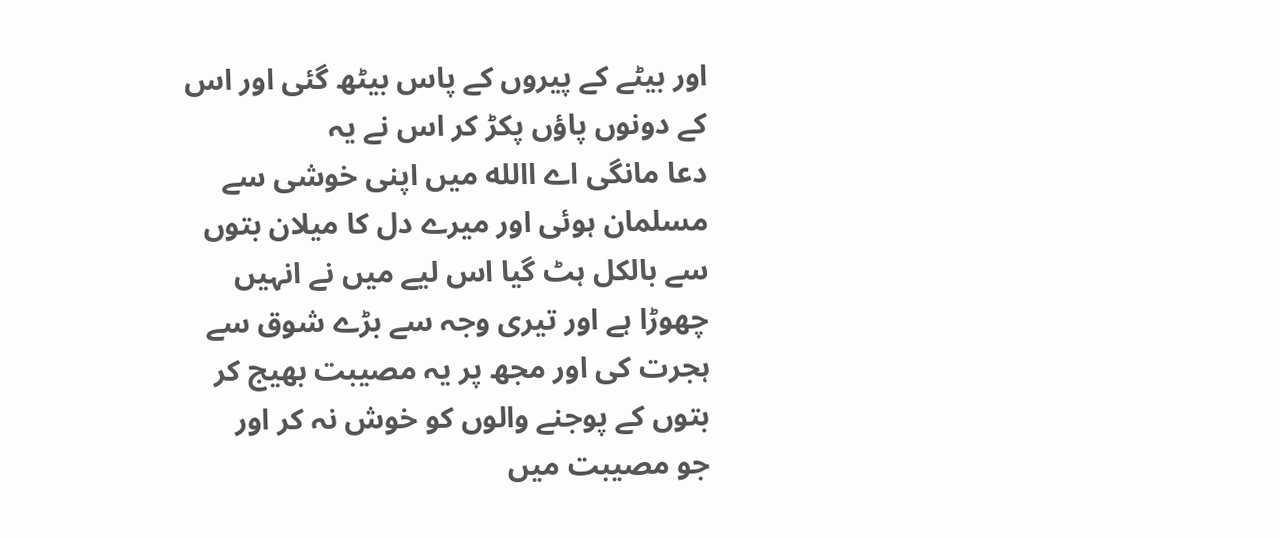اور بیٹے کے پیروں کے پاس بیٹھ گئی اور اس کے دونوں پاؤں پکڑ کر اس نے یہ
دعا مانگی اے االله میں اپنی خوشی سے مسلمان ہوئی اور میرے دل کا میلان بتوں
سے بالکل ہٹ گیا اس لیے میں نے انہیں چھوڑا ہے اور تیری وجہ سے بڑے شوق سے
ہجرت کی اور مجھ پر یہ مصیبت بھیج کر بتوں کے پوجنے والوں کو خوش نہ کر اور
جو مصیبت میں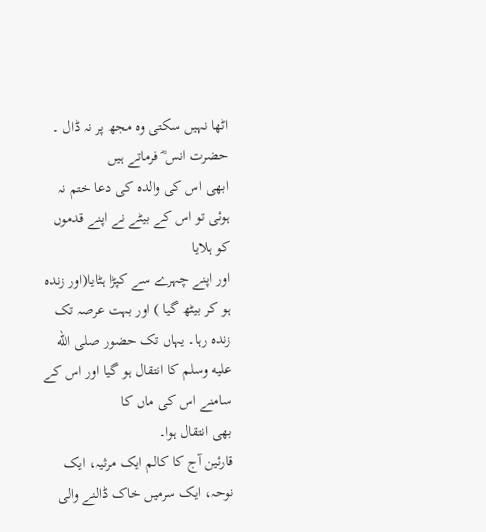اٹھا نہیں سکتی وہ مجھ پر نہ ڈال ۔ حضرت انس ؓ فرماتے ہیں
ابھی اس کی والدہ کی دعا ختم نہ ہوئی تو اس کے بیٹے نے اپنے قدموں کو ہلایا
اور اپنے چہرے سے کپڑا ہٹایا(اور زندہ ہو کر بیٹھ گیا ) اور بہت عرصہ تک
زندہ رہا۔ یہاں تک حضور صلى الله عليه وسلم کا انتقال ہو گیا اور اس کے سامنے اس کی ماں کا
بھی انتقال ہوا۔
قارئین آج کا کالم ایک مرثیہ، ایک نوحہ، ایک سرمیں خاک ڈالنے والی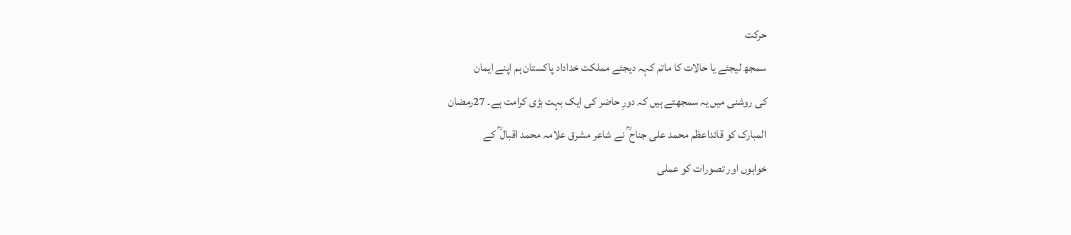حرکت
سمجھ لیجئے یا حالات کا ماتم کہہ دیجئے مملکت خداداد پاکستان ہم اپنے ایمان
کی روشنی میں یہ سمجھتے ہیں کہ دورِ حاضر کی ایک بہت بڑی کرامت ہے۔ 27رمضان
المبارک کو قائداعظم محمد علی جناح ؒ نے شاعر مشرق علامہ محمد اقبال ؒ کے
خوابوں اور تصورات کو عملی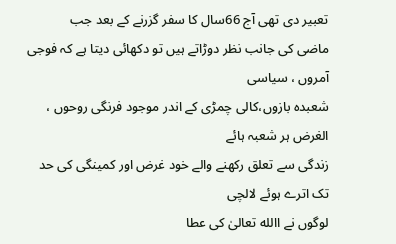تعبیر دی تھی آج 66سال کا سفر گزرنے کے بعد جب
ماضی کی جانب نظر دوڑاتے ہیں تو دکھائی دیتا ہے کہ فوجی آمروں ، سیاسی
شعبدہ بازوں،کالی چمڑی کے اندر موجود فرنگی روحوں ، الغرض ہر شعبہ ہائے
زندگی سے تعلق رکھنے والے خود غرض اور کمینگی کی حد تک اترے ہوئے لالچی
لوگوں نے االله تعالیٰ کی عطا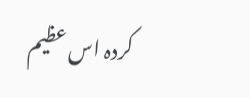کردہ اس عظیم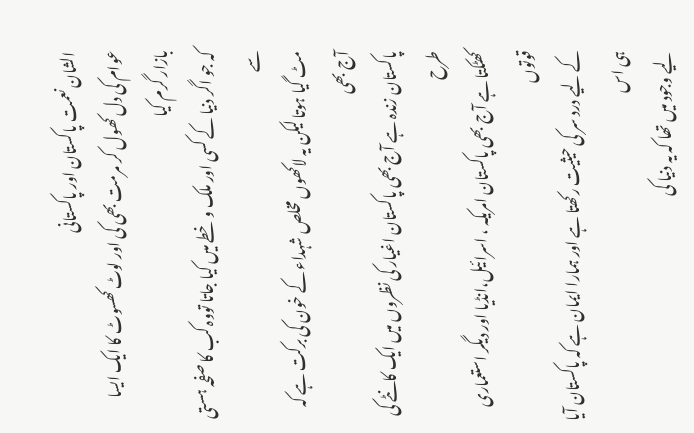الشان نعمت پاکستان اور پاکستانی
عوام کی دل کھول کر مرمت بھی کی اور لوٹ کھسوٹ کا ایک ایسا بازار گرم کیا
کہ جو اگر دنیا کے کسی اور ملک و خطے میں کیا جاتا تووہ کب کا صفحہ ہستی سے
مٹ گیا ہوتا لیکن یہ لاکھوں مخلص شہداء کے خون کی برکت ہے کہ آج بھی
پاکستان زندہ ہے آج بھی پاکستان اغیار کی نظروں میں ایک کانٹے کی طرح
کھٹکتا ہے آج بھی پاکستان امریکہ ، اسرائیل،انڈیا اور دیگر استعماری قوتوں
کے لیے درد سر کی حیثیت رکھتا ہے اور ہمارا ایمان ہے کہ پاکستان آیا ہی اس
لیے وجود میں تھا کہ یہ دنیا کی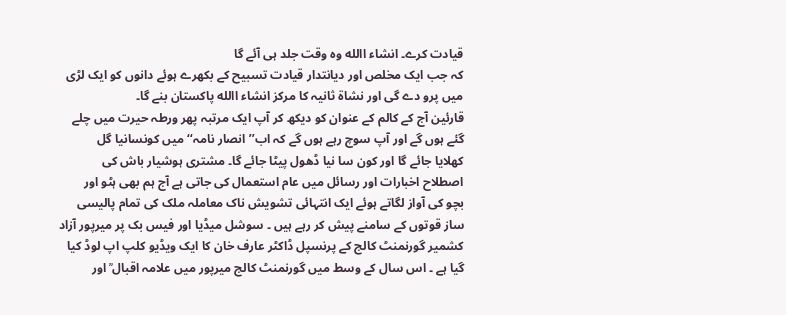قیادت کرے۔ انشاء االله وہ وقت جلد ہی آئے گا
کہ جب ایک مخلص اور دیانتدار قیادت تسبیح کے بکھرے ہوئے دانوں کو ایک لڑی
میں پرو دے گی اور نشاۃ ثانیہ کا مرکز انشاء االله پاکستان بنے گا۔
قارئین آج کے کالم کے عنوان کو دیکھ کر آپ ایک مرتبہ پھر ورطہ حیرت میں چلے
گئے ہوں گے اور آپ سوچ رہے ہوں گے کہ اب’’ انصار نامہ‘‘ میں کونسانیا گل
کھلایا جائے گا اور کون سا نیا ڈھول پیٹا جائے گا۔ مشتری ہوشیار باش کی
اصطلاح اخبارات اور رسائل میں عام استعمال کی جاتی ہے آج ہم بھی ہٹو اور
بچو کی آواز لگاتے ہوئے ایک انتہائی تشویش ناک معاملہ ملک کی تمام پالیسی
ساز قوتوں کے سامنے پیش کر رہے ہیں ۔ سوشل میڈیا اور فیس بک پر میرپور آزاد
کشمیر گورنمنٹ کالج کے پرنسپل ڈاکٹر عارف خان کا ایک ویڈیو کلپ اپ لوڈ کیا
گیا ہے ۔ اس سال کے وسط میں گورنمنٹ کالج میرپور میں علامہ اقبال ؒ اور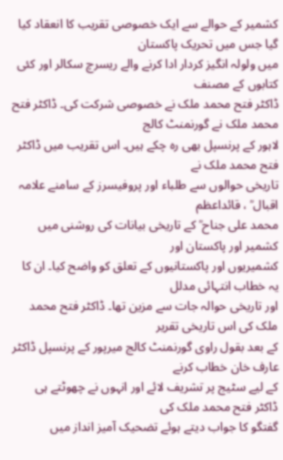کشمیر کے حوالے سے ایک خصوصی تقریب کا انعقاد کیا گیا جس میں تحریک پاکستان
میں ولولہ انگیز کردار ادا کرنے والے ریسرچ سکالر اور کئی کتابوں کے مصنف
ڈاکٹر فتح محمد ملک نے خصوصی شرکت کی۔ ڈاکٹر فتح محمد ملک نے گورنمنٹ کالج
لاہور کے پرنسپل بھی رہ چکے ہیں۔ اس تقریب میں ڈاکٹر فتح محمد ملک نے
تاریخی حوالوں سے طلباء اور پروفیسرز کے سامنے علامہ اقبال ؒ ، قائداعظم
محمد علی جناح ؒ کے تاریخی بیانات کی روشنی میں کشمیر اور پاکستان اور
کشمیریوں اور پاکستانیوں کے تعلق کو واضح کیا۔ ان کا یہ خطاب انتہائی مدلل
اور تاریخی حوالہ جات سے مزین تھا۔ ڈاکٹر فتح محمد ملک کی اس تاریخی تقریر
کے بعد بقول راوی گورنمنٹ کالج میرپور کے پرنسپل ڈاکٹر عارف خان خطاب کرنے
کے لیے سٹیج پر تشریف لائے اور انہوں نے چھوٹتے ہی ڈاکٹر فتح محمد ملک کی
گفتگو کا جواب دیتے ہوئے تضحیک آمیز انداز میں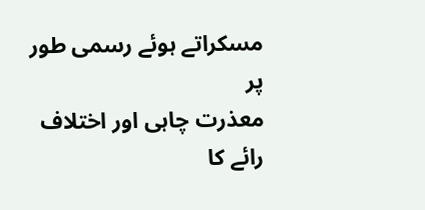مسکراتے ہوئے رسمی طور پر
معذرت چاہی اور اختلاف رائے کا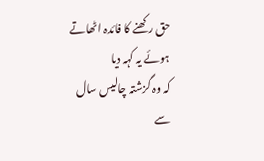حق رکھنے کا فائدہ اٹھاتے ہوئے یہ کہہ دیا
کہ وہ گزشتہ چالیس سال سے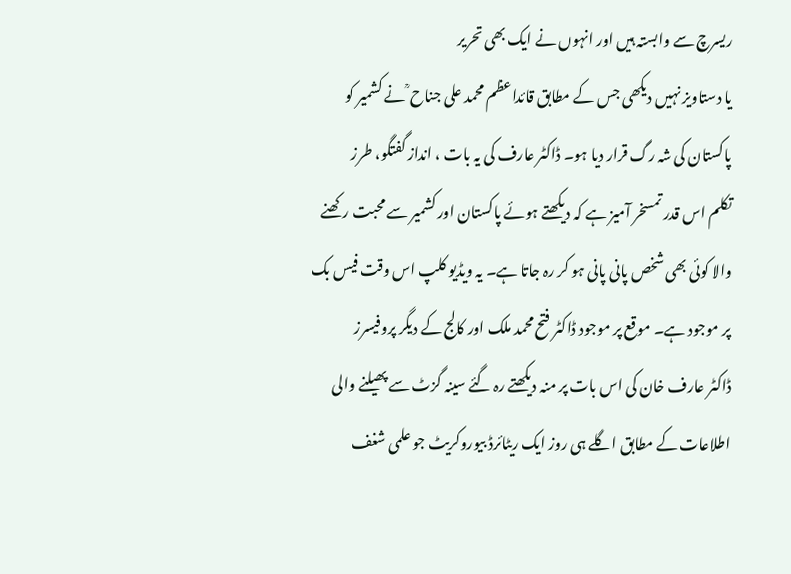ریسرچ سے وابستہ ہیں اور انہوں نے ایک بھی تحریر
یا دستاویز نہیں دیکھی جس کے مطابق قائداعظم محمد علی جناح ؒ نے کشمیر کو
پاکستان کی شہ رگ قرار دیا ہو۔ ڈاکٹر عارف کی یہ بات ، انداز گفتگو، طرز
تکلم اس قدر تمسخر آمیز ہے کہ دیکھتے ہوئے پاکستان اور کشمیر سے محبت رکھنے
والا کوئی بھی شخص پانی پانی ہو کر رہ جاتا ہے۔ یہ ویڈیو کلپ اس وقت فیس بک
پر موجود ہے۔ موقع پر موجود ڈاکٹر فتح محمد ملک اور کالج کے دیگر پروفیسرز
ڈاکٹر عارف خان کی اس بات پر منہ دیکھتے رہ گئے سینہ گزٹ سے پھیلنے والی
اطلاعات کے مطابق اگلے ہی روز ایک ریٹائرڈ بیوروکریٹ جو علمی شغف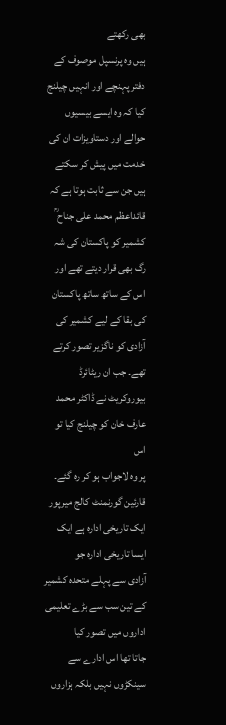بھی رکھتے
ہیں وہ پرنسپل موصوف کے دفتر پہنچے اور انہیں چیلنج کیا کہ وہ ایسے بیسیوں
حوالے اور دستاویزات ان کی خدمت میں پیش کر سکتے ہیں جن سے ثابت ہوتا ہے کہ
قائداعظم محمد علی جناح ؒ کشمیر کو پاکستان کی شہ رگ بھی قرار دیتے تھے اور
اس کے ساتھ ساتھ پاکستان کی بقا کے لیے کشمیر کی آزادی کو ناگزیر تصور کرتے
تھے۔ جب ان ریٹائرڈ بیوروکریٹ نے ڈاکٹر محمد عارف خان کو چیلنج کیا تو اس
پر وہ لاجواب ہو کر رہ گئے۔
قارئین گورنمنٹ کالج میرپور ایک تاریخی ادارہ ہے ایک ایسا تاریخی ادارہ جو
آزادی سے پہلے متحدہ کشمیر کے تین سب سے بڑے تعلیمی اداروں میں تصور کیا
جاتا تھا اس ادارے سے سینکڑوں نہیں بلکہ ہزاروں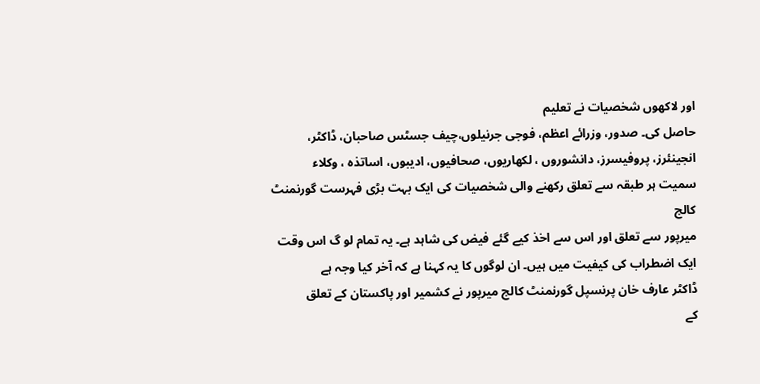اور لاکھوں شخصیات نے تعلیم
حاصل کی۔ صدور، وزرائے اعظم، فوجی جرنیلوں،چیف جسٹس صاحبان، ڈاکٹر،
انجینئرز، پروفیسرز، دانشوروں ، لکھاریوں، صحافیوں، ادیبوں، اساتذہ ، وکلاء
سمیت ہر طبقہ سے تعلق رکھنے والی شخصیات کی ایک بہت بڑی فہرست گورنمنٹ کالج
میرپور سے تعلق اور اس سے اخذ کیے گئے فیض کی شاہد ہے۔ یہ تمام لو گ اس وقت
ایک اضطراب کی کیفیت میں ہیں۔ ان لوگوں کا یہ کہنا ہے کہ آخر کیا وجہ ہے
ڈاکٹر عارف خان پرنسپل گورنمنٹ کالج میرپور نے کشمیر اور پاکستان کے تعلق
کے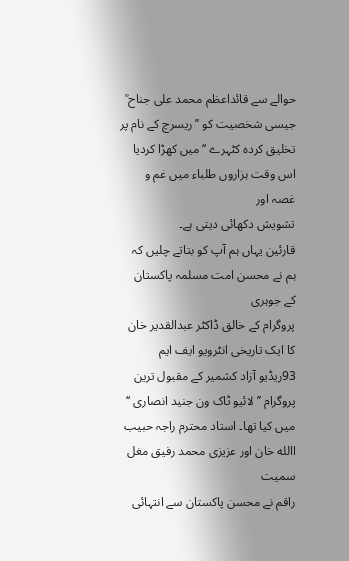حوالے سے قائداعظم محمد علی جناح ؒ جیسی شخصیت کو ’’ریسرچ کے نام پر
تخلیق کردہ کٹہرے ‘‘ میں کھڑا کردیا اس وقت ہزاروں طلباء میں غم و غصہ اور
تشویش دکھائی دیتی ہے۔
قارئین یہاں ہم آپ کو بتاتے چلیں کہ ہم نے محسن امت مسلمہ پاکستان کے جوہری
پروگرام کے خالق ڈاکٹر عبدالقدیر خان کا ایک تاریخی انٹرویو ایف ایم
93ریڈیو آزاد کشمیر کے مقبول ترین پروگرام ’’لائیو ٹاک ون جنید انصاری ‘‘
میں کیا تھا۔ استاد محترم راجہ حبیب االله خان اور عزیزی محمد رفیق مغل سمیت
راقم نے محسن پاکستان سے انتہائی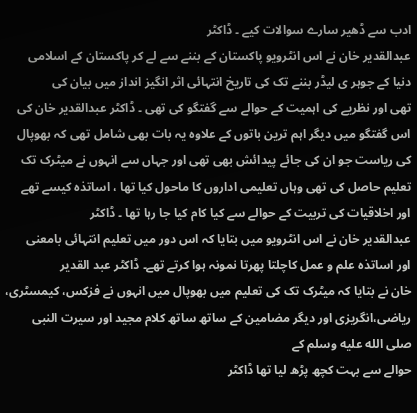ادب سے ڈھیر سارے سوالات کیے ۔ ڈاکٹر
عبدالقدیر خان نے اس انٹرویو پاکستان کے بننے سے لے کر پاکستان کے اسلامی
دنیا کے جوہر ی لیڈر بننے تک کی تاریخ انتہائی اثر انگیز انداز میں بیان کی
تھی اور نظریے کی اہمیت کے حوالے سے گفتگو کی تھی ۔ ڈاکٹر عبدالقدیر خان کی
اس گفتگو میں دیگر اہم ترین باتوں کے علاوہ یہ بات بھی شامل تھی کہ بھوپال
کی ریاست جو ان کی جائے پیدائش بھی تھی اور جہاں سے انہوں نے میٹرک تک
تعلیم حاصل کی تھی وہاں تعلیمی اداروں کا ماحول کیا تھا ، اساتذہ کیسے تھے
اور اخلاقیات کی تربیت کے حوالے سے کیا کام کیا جا رہا تھا ۔ ڈاکٹر
عبدالقدیر خان نے اس انٹرویو میں بتایا کہ اس دور میں تعلیم انتہائی بامعنی
اور اساتذہ علم و عمل کاچلتا پھرتا نمونہ ہوا کرتے تھے۔ ڈاکٹر عبد القدیر
خان نے بتایا کہ میٹرک تک کی تعلیم میں بھوپال میں انہوں نے فزکس، کیمسٹری،
ریاضی،انگریزی اور دیگر مضامین کے ساتھ ساتھ کلام مجید اور سیرت النبی صلى الله عليه وسلم کے
حوالے سے بہت کچھ پڑھ لیا تھا ڈاکٹر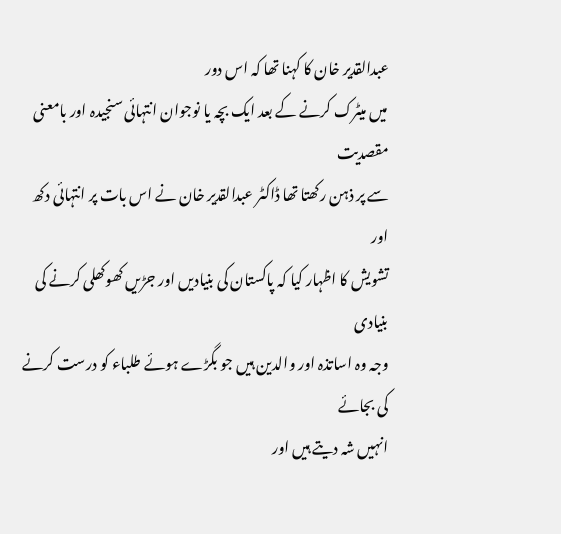عبدالقدیر خان کا کہنا تھا کہ اس دور
میں میٹرک کرنے کے بعد ایک بچہ یا نوجوان انتہائی سنجیدہ اور بامعنی مقصدیت
سے پر ذہن رکھتا تھا ڈاکٹر عبدالقدیر خان نے اس بات پر انتہائی دکھ اور
تشویش کا اظہار کیا کہ پاکستان کی بنیادیں اور جڑیں کھوکھلی کرنے کی بنیادی
وجہ وہ اساتذہ اور والدین ہیں جو بگڑے ہوئے طلباء کو درست کرنے کی بجائے
انہیں شہ دیتے ہیں اور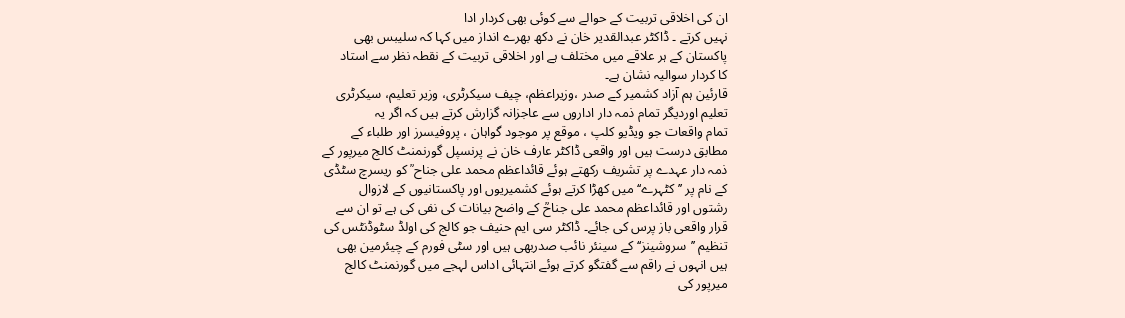ان کی اخلاقی تربیت کے حوالے سے کوئی بھی کردار ادا
نہیں کرتے ۔ ڈاکٹر عبدالقدیر خان نے دکھ بھرے انداز میں کہا کہ سلیبس بھی
پاکستان کے ہر علاقے میں مختلف ہے اور اخلاقی تربیت کے نقطہ نظر سے استاد
کا کردار سوالیہ نشان ہے۔
قارئین ہم آزاد کشمیر کے صدر ،وزیراعظم، چیف سیکرٹری، وزیر تعلیم، سیکرٹری
تعلیم اوردیگر تمام ذمہ دار اداروں سے عاجزانہ گزارش کرتے ہیں کہ اگر یہ
تمام واقعات جو ویڈیو کلپ ، موقع پر موجود گواہان ، پروفیسرز اور طلباء کے
مطابق درست ہیں اور واقعی ڈاکٹر عارف خان نے پرنسپل گورنمنٹ کالج میرپور کے
ذمہ دار عہدے پر تشریف رکھتے ہوئے قائداعظم محمد علی جناح ؒ کو ریسرچ سٹڈی
کے نام پر ’’کٹہرے‘‘ میں کھڑا کرتے ہوئے کشمیریوں اور پاکستانیوں کے لازوال
رشتوں اور قائداعظم محمد علی جناحؒ کے واضح بیانات کی نفی کی ہے تو ان سے
قرار واقعی باز پرس کی جائے۔ ڈاکٹر سی ایم حنیف جو کالج کی اولڈ سٹوڈنٹس کی
تنظیم ’’سروشینز‘‘ کے سینئر نائب صدربھی ہیں اور سٹی فورم کے چیئرمین بھی
ہیں انہوں نے راقم سے گفتگو کرتے ہوئے انتہائی اداس لہجے میں گورنمنٹ کالج
میرپور کی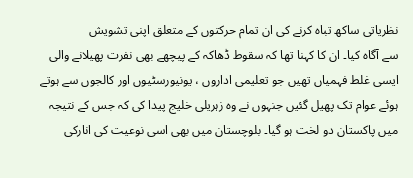نظریاتی ساکھ تباہ کرنے کی ان تمام حرکتوں کے متعلق اپنی تشویش
سے آگاہ کیا۔ ان کا کہنا تھا کہ سقوط ڈھاکہ کے پیچھے بھی نفرت پھیلانے والی
ایسی غلط فہمیاں تھیں جو تعلیمی اداروں ، یونیورسٹیوں اور کالجوں سے ہوتے
ہوئے عوام تک پھیل گئیں جنہوں نے وہ زہریلی خلیج پیدا کی کہ جس کے نتیجہ
میں پاکستان دو لخت ہو گیا۔ بلوچستان میں بھی اسی نوعیت کی انارکی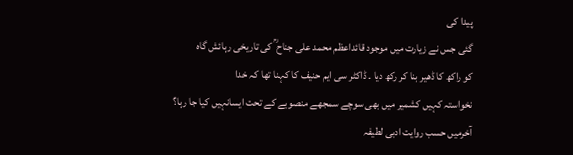پیدا کی
گئی جس نے زیارت میں موجود قائداعظم محمد علی جناح ؒ کی تاریخی رہائش گاہ
کو راکھ کا ڈھیر بنا کر رکھ دیا ۔ ڈاکٹر سی ایم حنیف کا کہنا تھا کہ خدا
نخواستہ کہیں کشمیر میں بھی سوچے سمجھے منصوبے کے تحت ایسانہیں کیا جا رہا؟
آخرمیں حسب روایت ادبی لطیفہ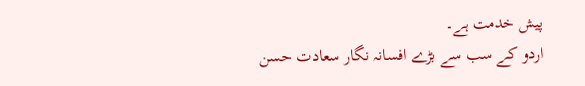پیش خدمت ہے۔
اردو کے سب سے بڑے افسانہ نگار سعادت حسن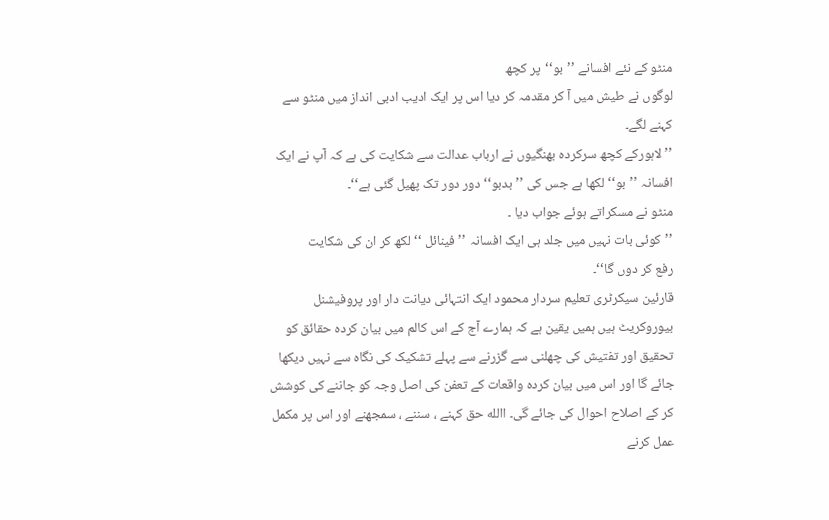منٹو کے نئے افسانے ’’بو‘‘پر کچھ
لوگوں نے طیش میں آ کر مقدمہ کر دیا اس پر ایک ادیب ادبی انداز میں منٹو سے
کہنے لگے۔
’’لاہورکے کچھ سرکردہ بھنگیوں نے ارباب عدالت سے شکایت کی ہے کہ آپ نے ایک
افسانہ ’’بو‘‘ لکھا ہے جس کی ’’بدبو‘‘ دور دور تک پھیل گئی ہے‘‘۔
منٹو نے مسکراتے ہوئے جواب دیا ۔
’’کوئی بات نہیں میں جلد ہی ایک افسانہ ’’ فینائل ‘‘ لکھ کر ان کی شکایت
رفع کر دوں گا‘‘۔
قارئین سیکرٹری تعلیم سردار محمود ایک انتہائی دیانت دار اور پروفیشنل
بیوروکریٹ ہیں ہمیں یقین ہے کہ ہمارے آج کے اس کالم میں بیان کردہ حقائق کو
تحقیق اور تفتیش کی چھلنی سے گزرنے سے پہلے تشکیک کی نگاہ سے نہیں دیکھا
جائے گا اور اس میں بیان کردہ واقعات کے تعفن کی اصل وجہ کو جاننے کی کوشش
کر کے اصلاح احوال کی جائے گی۔ االله حق کہنے ، سننے ، سمجھنے اور اس پر مکمل
عمل کرنے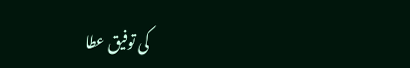کی توفیق عطا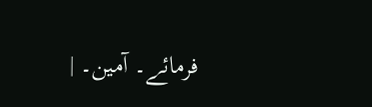فرمائے۔ آمین۔ |